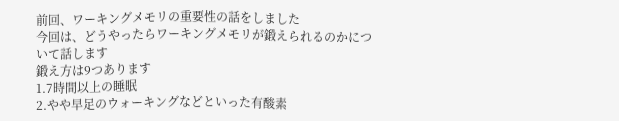前回、ワーキングメモリの重要性の話をしました
今回は、どうやったらワーキングメモリが鍛えられるのかについて話します
鍛え方は9つあります
1.7時間以上の睡眠
2.やや早足のウォーキングなどといった有酸素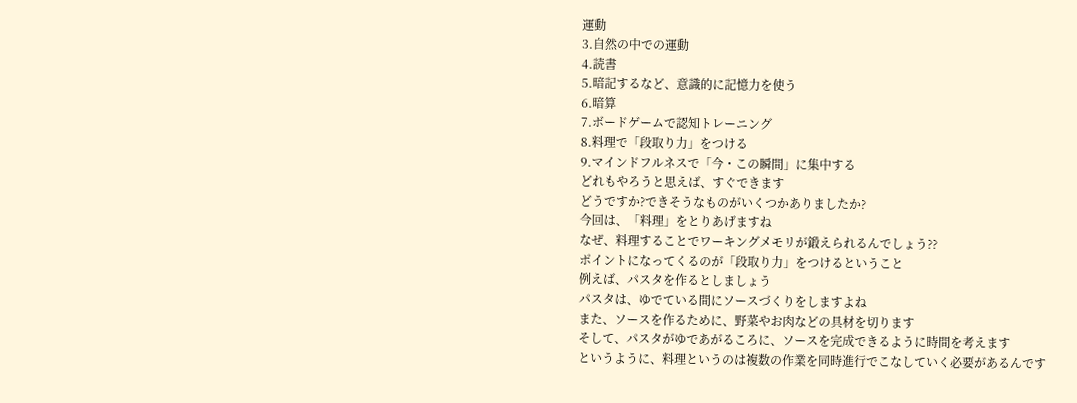運動
3.自然の中での運動
4.読書
5.暗記するなど、意識的に記憶力を使う
6.暗算
7.ボードゲームで認知トレーニング
8.料理で「段取り力」をつける
9.マインドフルネスで「今・この瞬間」に集中する
どれもやろうと思えば、すぐできます
どうですか?できそうなものがいくつかありましたか?
今回は、「料理」をとりあげますね
なぜ、料理することでワーキングメモリが鍛えられるんでしょう??
ポイントになってくるのが「段取り力」をつけるということ
例えば、パスタを作るとしましょう
パスタは、ゆでている間にソースづくりをしますよね
また、ソースを作るために、野菜やお肉などの具材を切ります
そして、パスタがゆであがるころに、ソースを完成できるように時間を考えます
というように、料理というのは複数の作業を同時進行でこなしていく必要があるんです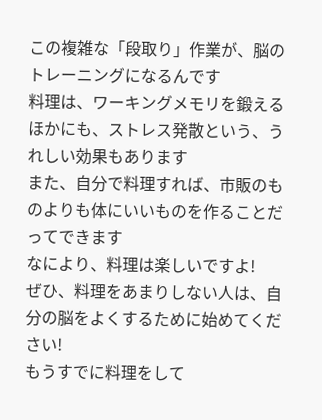この複雑な「段取り」作業が、脳のトレーニングになるんです
料理は、ワーキングメモリを鍛えるほかにも、ストレス発散という、うれしい効果もあります
また、自分で料理すれば、市販のものよりも体にいいものを作ることだってできます
なにより、料理は楽しいですよ!
ぜひ、料理をあまりしない人は、自分の脳をよくするために始めてください!
もうすでに料理をして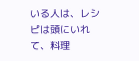いる人は、レシピは頭にいれて、料理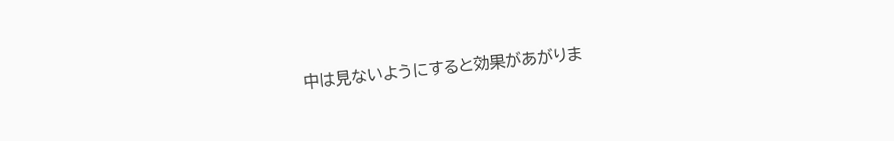中は見ないようにすると効果があがりま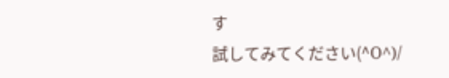す
試してみてください(^O^)/